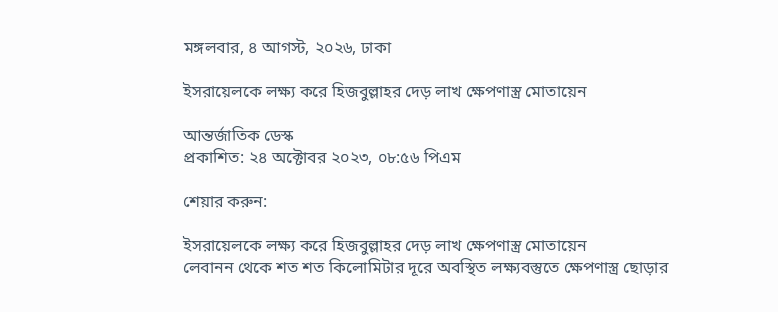মঙ্গলবার, ৪ আগস্ট, ২০২৬, ঢাকা

ইসরায়েলকে লক্ষ্য করে হিজবুল্লাহর দেড় লাখ ক্ষেপণাস্ত্র মোতায়েন

আন্তর্জাতিক ডেস্ক
প্রকাশিত: ২৪ অক্টোবর ২০২৩, ০৮:৫৬ পিএম

শেয়ার করুন:

ইসরায়েলকে লক্ষ্য করে হিজবুল্লাহর দেড় লাখ ক্ষেপণাস্ত্র মোতায়েন
লেবানন থেকে শত শত কিলোমিটার দূরে অবস্থিত লক্ষ্যবস্তুতে ক্ষেপণাস্ত্র ছোড়ার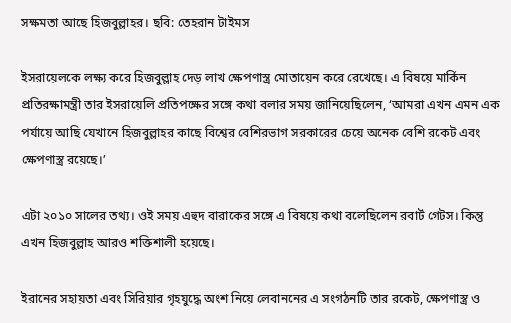সক্ষমতা আছে হিজবুল্লাহর। ছবি: তেহরান টাইমস

ইসরায়েলকে লক্ষ্য করে হিজবুল্লাহ দেড় লাখ ক্ষেপণাস্ত্র মোতায়েন করে রেখেছে। এ বিষয়ে মার্কিন প্রতিরক্ষামন্ত্রী তার ইসরায়েলি প্রতিপক্ষের সঙ্গে কথা বলার সময় জানিয়েছিলেন, ‘আমরা এখন এমন এক পর্যায়ে আছি যেখানে হিজবুল্লাহর কাছে বিশ্বের বেশিরভাগ সরকারের চেয়ে অনেক বেশি রকেট এবং ক্ষেপণাস্ত্র রয়েছে।’

এটা ২০১০ সালের তথ্য। ওই সময় এহুদ বারাকের সঙ্গে এ বিষয়ে কথা বলেছিলেন রবার্ট গেটস। কিন্তু এখন হিজবুল্লাহ আরও শক্তিশালী হয়েছে।

ইরানের সহায়তা এবং সিরিয়ার গৃহযুদ্ধে অংশ নিয়ে লেবাননের এ সংগঠনটি তার রকেট, ক্ষেপণাস্ত্র ও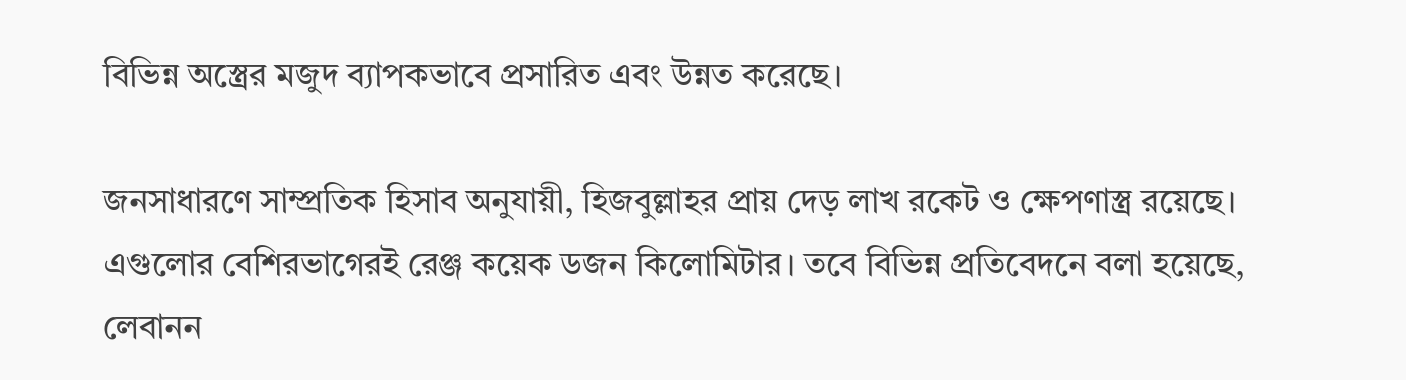বিভিন্ন অস্ত্রের মজুদ ব্যাপকভাবে প্রসারিত এবং উন্নত করেছে।

জনসাধারণে সাম্প্রতিক হিসাব অনুযায়ী, হিজবুল্লাহর প্রায় দেড় লাখ রকেট ও ক্ষেপণাস্ত্র রয়েছে। এগুলোর বেশিরভাগেরই রেঞ্জ কয়েক ডজন কিলোমিটার। তবে বিভিন্ন প্রতিবেদনে বলা হয়েছে, লেবানন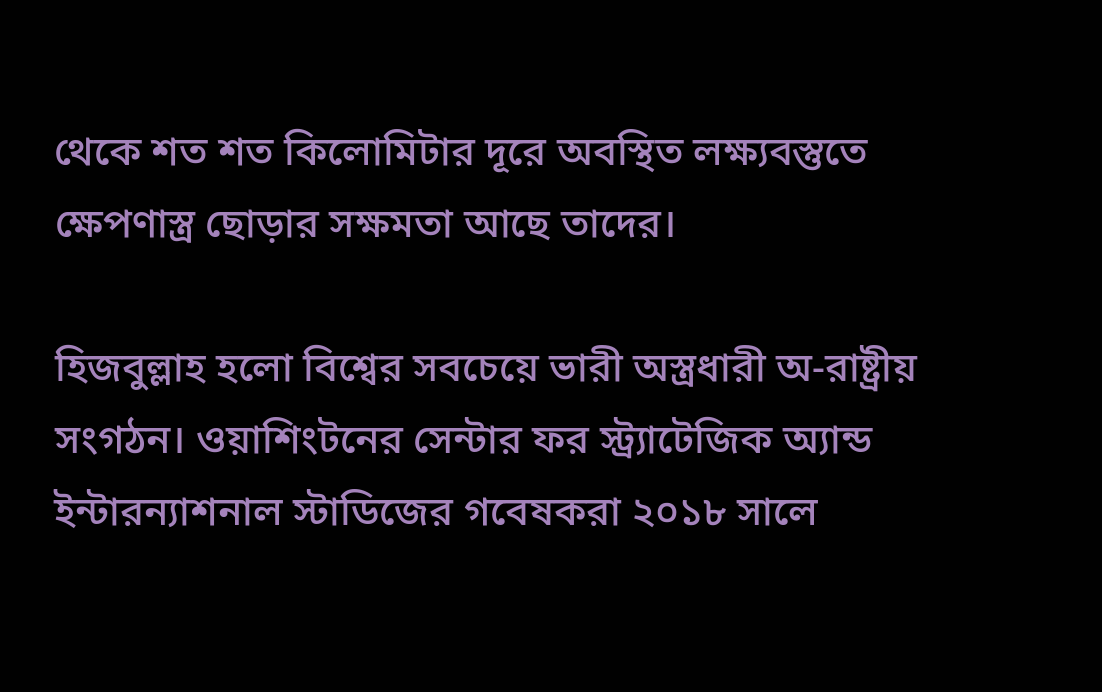থেকে শত শত কিলোমিটার দূরে অবস্থিত লক্ষ্যবস্তুতে ক্ষেপণাস্ত্র ছোড়ার সক্ষমতা আছে তাদের।

হিজবুল্লাহ হলো বিশ্বের সবচেয়ে ভারী অস্ত্রধারী অ-রাষ্ট্রীয় সংগঠন। ওয়াশিংটনের সেন্টার ফর স্ট্র্যাটেজিক অ্যান্ড ইন্টারন্যাশনাল স্টাডিজের গবেষকরা ২০১৮ সালে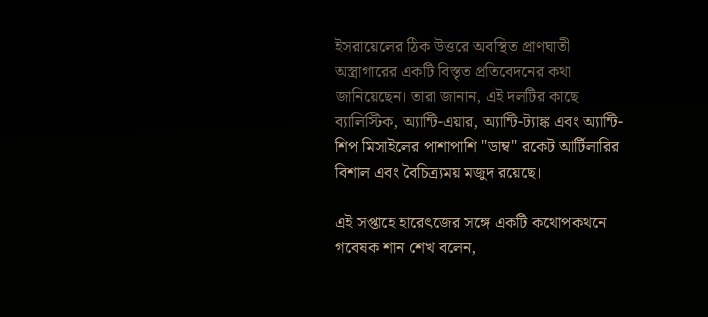ইসরায়েলের ঠিক উত্তরে অবস্থিত প্রাণঘাতী অস্ত্রাগারের একটি বিস্তৃত প্রতিবেদনের কথা জানিয়েছেন। তারা জানান, এই দলটির কাছে ব্যালিস্টিক, অ্যান্টি-এয়ার, অ্যান্টি-ট্যাঙ্ক এবং অ্যান্টি-শিপ মিসাইলের পাশাপাশি "ডাম্ব" রকেট আর্টিলারির বিশাল এবং বৈচিত্র্যময় মজুদ রয়েছে।

এই সপ্তাহে হারেৎজের সঙ্গে একটি কথোপকথনে গবেষক শান শেখ বলেন,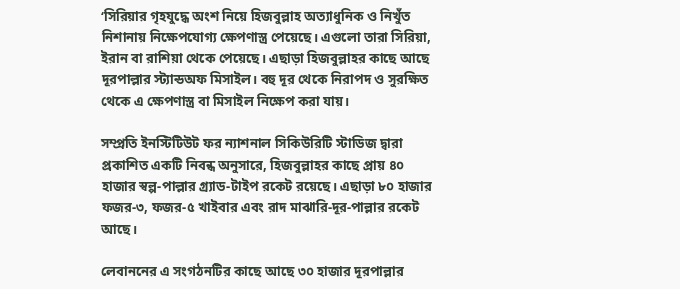‘সিরিয়ার গৃহযুদ্ধে অংশ নিয়ে হিজবুল্লাহ অত্যাধুনিক ও নিখুঁত নিশানায় নিক্ষেপযোগ্য ক্ষেপণাস্ত্র পেয়েছে। এগুলো তারা সিরিয়া, ইরান বা রাশিয়া থেকে পেয়েছে। এছাড়া হিজবুল্লাহর কাছে আছে দূরপাল্লার স্ট্যান্ডঅফ মিসাইল। বহু দূর থেকে নিরাপদ ও সুরক্ষিত থেকে এ ক্ষেপণাস্ত্র বা মিসাইল নিক্ষেপ করা যায়।

সম্প্রতি ইনস্টিটিউট ফর ন্যাশনাল সিকিউরিটি স্টাডিজ দ্বারা প্রকাশিত একটি নিবন্ধ অনুসারে, হিজবুল্লাহর কাছে প্রায় ৪০ হাজার স্বল্প-পাল্লার গ্র্যাড-টাইপ রকেট রয়েছে। এছাড়া ৮০ হাজার ফজর-৩, ফজর-৫ খাইবার এবং রাদ মাঝারি-দূর-পাল্লার রকেট আছে।

লেবাননের এ সংগঠনটির কাছে আছে ৩০ হাজার দূরপাল্লার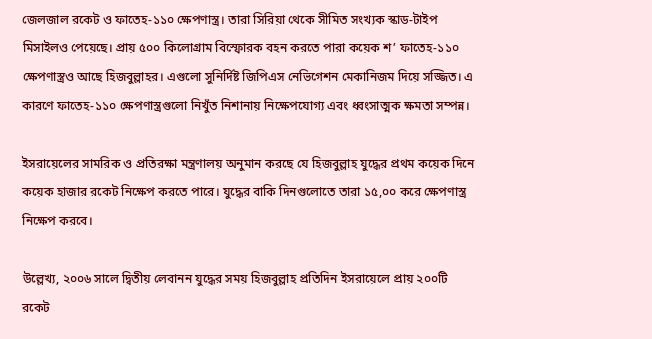জেলজাল রকেট ও ফাতেহ-১১০ ক্ষেপণাস্ত্র। তারা সিরিয়া থেকে সীমিত সংখ্যক স্কাড-টাইপ মিসাইলও পেয়েছে। প্রায় ৫০০ কিলোগ্রাম বিস্ফোরক বহন করতে পারা কয়েক শ’ ফাতেহ-১১০ ক্ষেপণাস্ত্রও আছে হিজবুল্লাহর। এগুলো সুনির্দিষ্ট জিপিএস নেভিগেশন মেকানিজম দিয়ে সজ্জিত। এ কারণে ফাতেহ-১১০ ক্ষেপণাস্ত্রগুলো নিখুঁত নিশানায় নিক্ষেপযোগ্য এবং ধ্বংসাত্মক ক্ষমতা সম্পন্ন।

ইসরায়েলের সামরিক ও প্রতিরক্ষা মন্ত্রণালয় অনুমান করছে যে হিজবুল্লাহ যুদ্ধের প্রথম কয়েক দিনে কয়েক হাজার রকেট নিক্ষেপ করতে পারে। যুদ্ধের বাকি দিনগুলোতে তারা ১৫,০০ করে ক্ষেপণাস্ত্র নিক্ষেপ করবে।

উল্লেখ্য, ২০০৬ সালে দ্বিতীয় লেবানন যুদ্ধের সময় হিজবুল্লাহ প্রতিদিন ইসরায়েলে প্রায় ২০০টি রকেট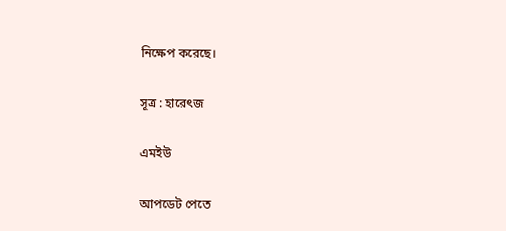নিক্ষেপ করেছে।

সূত্র : হারেৎজ

এমইউ

আপডেট পেতে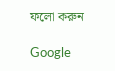ফলো করুন

Google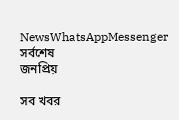NewsWhatsAppMessenger
সর্বশেষ
জনপ্রিয়

সব খবর